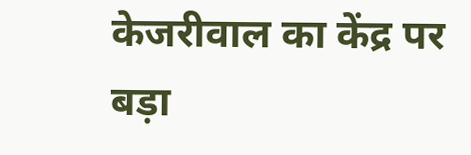केजरीवाल का केंद्र पर बड़ा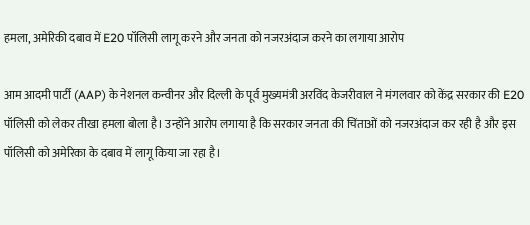हमला, अमेरिकी दबाव में E20 पॉलिसी लागू करने और जनता को नजरअंदाज करने का लगाया आरोप

आम आदमी पार्टी (AAP) के नेशनल कन्वीनर और दिल्ली के पूर्व मुख्यमंत्री अरविंद केजरीवाल ने मंगलवार को केंद्र सरकार की E20 पॉलिसी को लेकर तीखा हमला बोला है। उन्होंने आरोप लगाया है कि सरकार जनता की चिंताओं को नजरअंदाज कर रही है और इस पॉलिसी को अमेरिका के दबाव में लागू किया जा रहा है।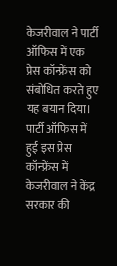केजरीवाल ने पार्टी ऑफिस में एक प्रेस कॉन्फ्रेंस को संबोधित करते हुए यह बयान दिया। पार्टी ऑफिस में हुई इस प्रेस कॉन्फ्रेंस में केजरीवाल ने केंद्र सरकार की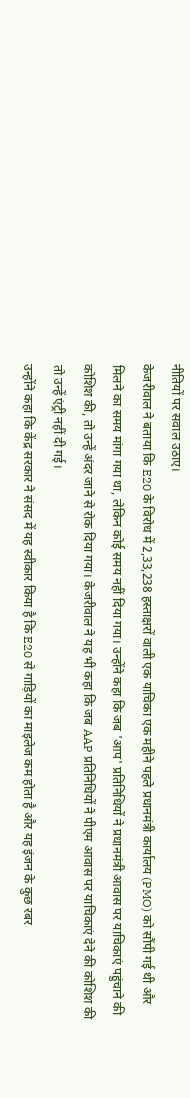नीतियों पर सवाल उठाए।
केजरीवाल ने बताया कि E20 के विरोध में 2,33,238 हस्ताक्षरों वाली एक याचिका एक महीने पहले प्रधानमंत्री कार्यालय (PMO) को सौंपी गई थी और मिलने का समय मांगा गया था, लेकिन कोई समय नहीं दिया गया। उन्होंने कहा कि जब 'आप' प्रतिनिधियों ने प्रधानमंत्री आवास पर याचिकाएं पहुंचाने की कोशिश की, तो उन्हें अंदर जाने से रोक दिया गया। केजरीवाल ने यह भी कहा कि जब AAP प्रतिनिधियों ने पीएम आवास पर याचिकाएं देने की कोशिश की तो उन्हें एंट्री नहीं दी गई।
उन्होंने कहा कि केंद्र सरकार ने संसद में यह स्वीकार किया है कि E20 से गाड़ियों का माइलेज कम होता है और यह इंजन के कुछ रबर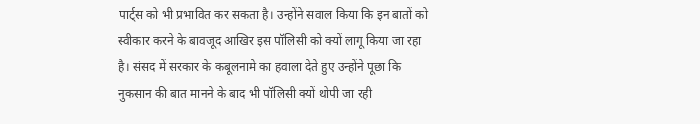पार्ट्स को भी प्रभावित कर सकता है। उन्होंने सवाल किया कि इन बातों को स्वीकार करने के बावजूद आखिर इस पॉलिसी को क्यों लागू किया जा रहा है। संसद में सरकार के कबूलनामे का हवाला देते हुए उन्होंने पूछा कि नुकसान की बात मानने के बाद भी पॉलिसी क्यों थोपी जा रही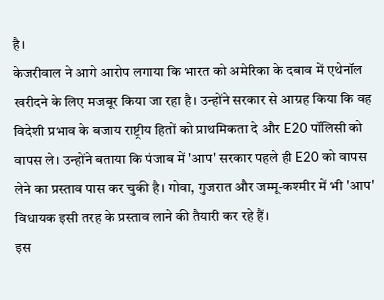है।
केजरीवाल ने आगे आरोप लगाया कि भारत को अमेरिका के दबाव में एथेनॉल खरीदने के लिए मजबूर किया जा रहा है। उन्होंने सरकार से आग्रह किया कि वह विदेशी प्रभाव के बजाय राष्ट्रीय हितों को प्राथमिकता दे और E20 पॉलिसी को वापस ले। उन्होंने बताया कि पंजाब में 'आप' सरकार पहले ही E20 को वापस लेने का प्रस्ताव पास कर चुकी है। गोवा, गुजरात और जम्मू-कश्मीर में भी 'आप' विधायक इसी तरह के प्रस्ताव लाने की तैयारी कर रहे हैं।
इस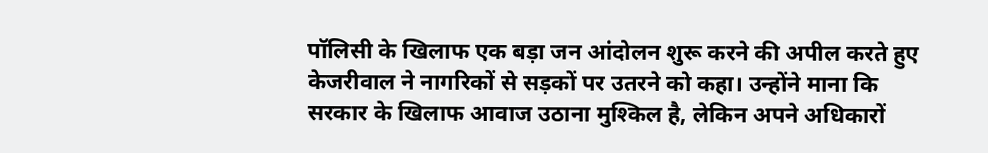पॉलिसी के खिलाफ एक बड़ा जन आंदोलन शुरू करने की अपील करते हुए केजरीवाल ने नागरिकों से सड़कों पर उतरने को कहा। उन्होंने माना कि सरकार के खिलाफ आवाज उठाना मुश्किल है, लेकिन अपने अधिकारों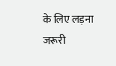के लिए लड़ना जरूरी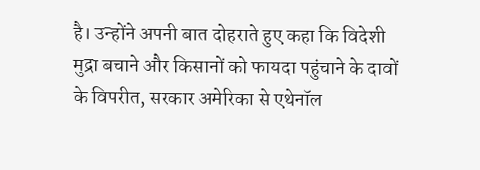है। उन्होंने अपनी बात दोहराते हुए कहा कि विदेशी मुद्रा बचाने और किसानों को फायदा पहुंचाने के दावों के विपरीत, सरकार अमेरिका से एथेनॉल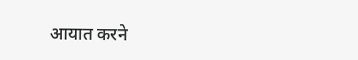आयात करने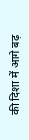की दिशा में आगे बढ़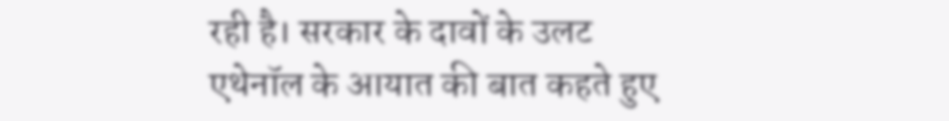रही है। सरकार के दावों के उलट एथेनॉल के आयात की बात कहते हुए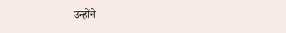उन्होंने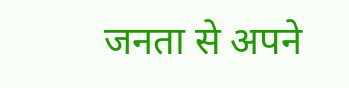जनता से अपने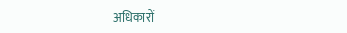अधिकारों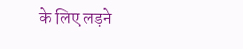के लिए लड़ने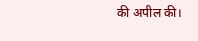की अपील की।